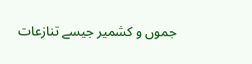جموں و کشمیر جیسے تنازعات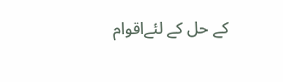کے حل کے لئےاقوام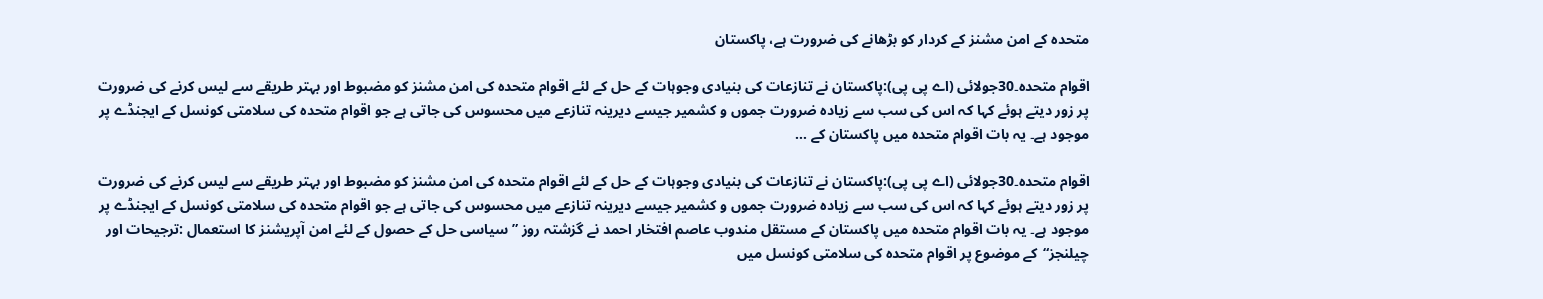متحدہ کے امن مشنز کے کردار کو بڑھانے کی ضرورت ہے، پاکستان

اقوام متحدہ۔30جولائی (اے پی پی):پاکستان نے تنازعات کی بنیادی وجوہات کے حل کے لئے اقوام متحدہ کی امن مشنز کو مضبوط اور بہتر طریقے سے لیس کرنے کی ضرورت پر زور دیتے ہوئے کہا کہ اس کی سب سے زیادہ ضرورت جموں و کشمیر جیسے دیرینہ تنازعے میں محسوس کی جاتی ہے جو اقوام متحدہ کی سلامتی کونسل کے ایجنڈے پر موجود ہے۔ یہ بات اقوام متحدہ میں پاکستان کے …

اقوام متحدہ۔30جولائی (اے پی پی):پاکستان نے تنازعات کی بنیادی وجوہات کے حل کے لئے اقوام متحدہ کی امن مشنز کو مضبوط اور بہتر طریقے سے لیس کرنے کی ضرورت پر زور دیتے ہوئے کہا کہ اس کی سب سے زیادہ ضرورت جموں و کشمیر جیسے دیرینہ تنازعے میں محسوس کی جاتی ہے جو اقوام متحدہ کی سلامتی کونسل کے ایجنڈے پر موجود ہے۔ یہ بات اقوام متحدہ میں پاکستان کے مستقل مندوب عاصم افتخار احمد نے گزشتہ روز ”سیاسی حل کے حصول کے لئے امن آپریشنز کا استعمال :ترجیحات اور چیلنجز“کے موضوع پر اقوام متحدہ کی سلامتی کونسل میں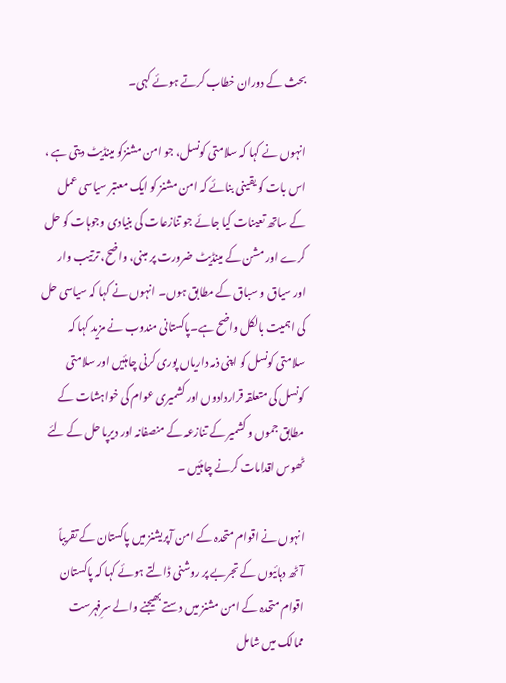بحث کے دوران خطاب کرتے ہوئے کہی۔

انہوں نے کہا کہ سلامتی کونسل، جو امن مشنزکو مینڈیٹ دیتی ہے ، اس بات کو یقینی بنائے کہ امن مشنز کو ایک معتبر سیاسی عمل کے ساتھ تعینات کیا جائے جو تنازعات کی بنیادی وجوہات کو حل کرے اور مشن کے مینڈیٹ ضرورت پر مبنی، واضح، ترتیب وار اور سیاق و سباق کے مطابق ہوں۔ انہوں نے کہا کہ سیاسی حل کی اہمیت بالکل واضح ہے۔پاکستانی مندوب نے مزید کہا کہ سلامتی کونسل کو اپنی ذمہ داریاں پوری کرنی چاہئیں اور سلامتی کونسل کی متعلقہ قراردادوں اور کشمیری عوام کی خواہشات کے مطابق جموں و کشمیر کے تنازعہ کے منصفانہ اور دیرپا حل کے لئے ٹھوس اقدامات کرنے چاہئیں ۔

انہوں نے اقوام متحدہ کے امن آپریشنز میں پاکستان کے تقریباً آٹھ دہائیوں کے تجربے پر روشنی ڈالتے ہوئے کہا کہ پاکستان اقوام متحدہ کے امن مشنز میں دستے بھیجنے والے سرِفہرست ممالک میں شامل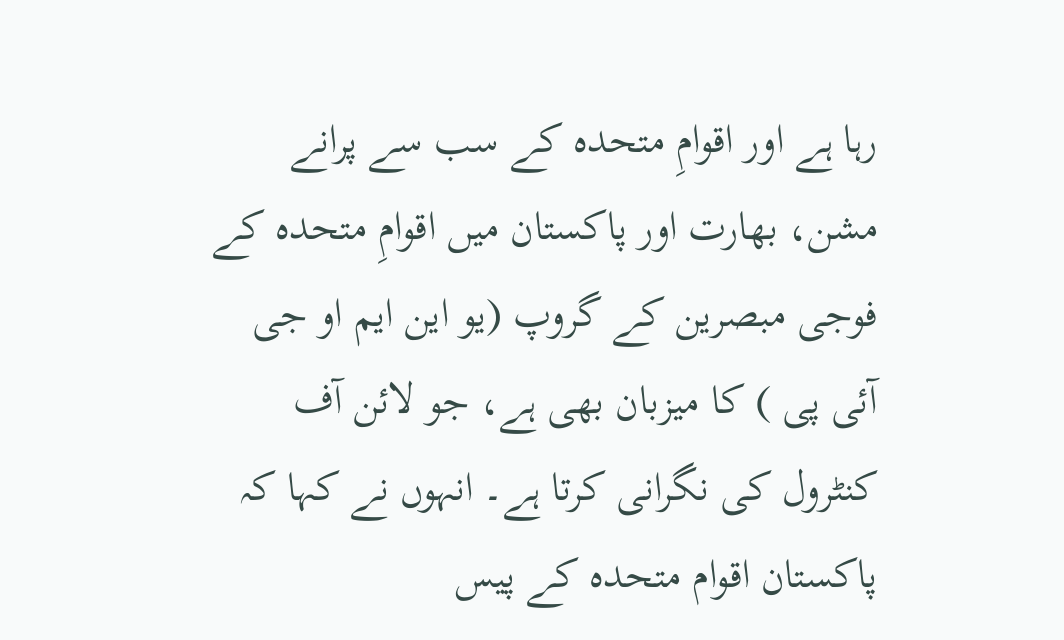رہا ہے اور اقوامِ متحدہ کے سب سے پرانے مشن، بھارت اور پاکستان میں اقوامِ متحدہ کے فوجی مبصرین کے گروپ (یو این ایم او جی آئی پی ) کا میزبان بھی ہے، جو لائن آف کنٹرول کی نگرانی کرتا ہے۔ انہوں نے کہا کہ پاکستان اقوام متحدہ کے پیس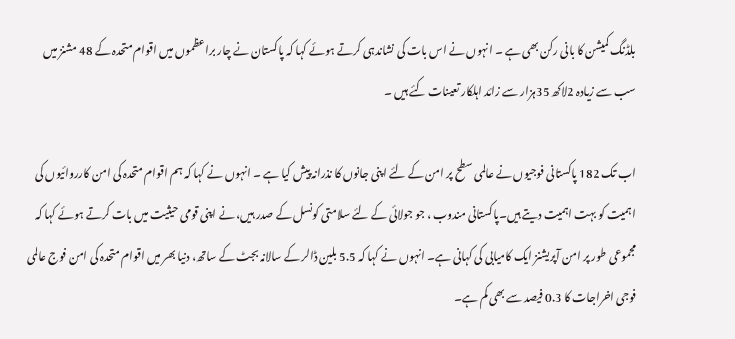بلڈنگ کمیشن کا بانی رکن بھی ہے ۔ انہوں نے اس بات کی نشاندہی کرتے ہوئے کہا کہ پاکستان نے چار براعظموں میں اقوام متحدہ کے 48 مشنز میں سب سے زیادہ 2لاکھ 35ہزار سے زائد اہلکار تعینات کئے ہیں ۔

اب تک 182 پاکستانی فوجیوں نے عالمی سطح پر امن کے لئے اپنی جانوں کا نذرانہ پیش کیا ہے ۔ انہوں نے کہا کہ ہم اقوام متحدہ کی امن کارروائیوں کی اہمیت کو بہت اہمیت دیتے ہیں۔پاکستانی مندوب ، جو جولائی کے لئے سلامتی کونسل کے صدر ہیں، نے اپنی قومی حیثیت میں بات کرتے ہوئے کہا کہ مجموعی طور پر امن آپریشنز ایک کامیابی کی کہانی ہے۔ انہوں نے کہا کہ 5.5 بلین ڈالر کے سالانہ بجٹ کے ساتھ، دنیا بھر میں اقوام متحدہ کی امن فوج عالمی فوجی اخراجات کا 0.3 فیصد سے بھی کم ہے۔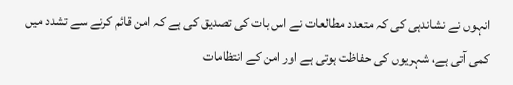انہوں نے نشاندہی کی کہ متعدد مطالعات نے اس بات کی تصدیق کی ہے کہ امن قائم کرنے سے تشدد میں کمی آتی ہے، شہریوں کی حفاظت ہوتی ہے اور امن کے انتظامات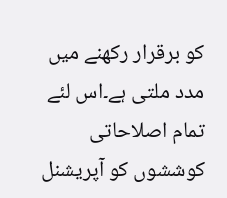کو برقرار رکھنے میں مدد ملتی ہے۔اس لئے تمام اصلاحاتی کوششوں کو آپریشنل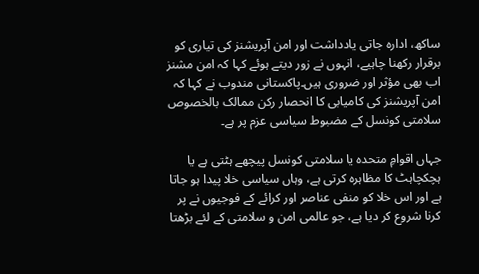ساکھ، ادارہ جاتی یادداشت اور امن آپریشنز کی تیاری کو برقرار رکھنا چاہیے، انہوں نے زور دیتے ہوئے کہا کہ امن مشنز اب بھی مؤثر اور ضروری ہیں۔پاکستانی مندوب نے کہا کہ امن آپریشنز کی کامیابی کا انحصار رکن ممالک بالخصوص سلامتی کونسل کے مضبوط سیاسی عزم پر ہے۔

جہاں اقوامِ متحدہ یا سلامتی کونسل پیچھے ہٹتی ہے یا ہچکچاہٹ کا مظاہرہ کرتی ہے، وہاں سیاسی خلا پیدا ہو جاتا ہے اور اس خلا کو منفی عناصر اور کرائے کے فوجیوں نے پر کرنا شروع کر دیا ہے، جو عالمی امن و سلامتی کے لئے بڑھتا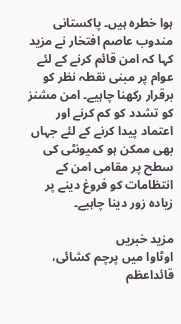ہوا خطرہ ہیں۔ پاکستانی مندوب عاصم افتخار نے مزید کہا کہ امن قائم کرنے کے لئے عوام پر مبنی نقطہ نظر کو برقرار رکھنا چاہیے۔ امن مشنز کو تشدد کو کم کرنے اور اعتماد پیدا کرنے کے لئے جہاں بھی ممکن ہو کمیونٹی کی سطح پر مقامی امن کے انتظامات کو فروغ دینے پر زیادہ زور دینا چاہیے۔

مزید خبریں
اوٹاوا میں پرچم کشائی، قائداعظم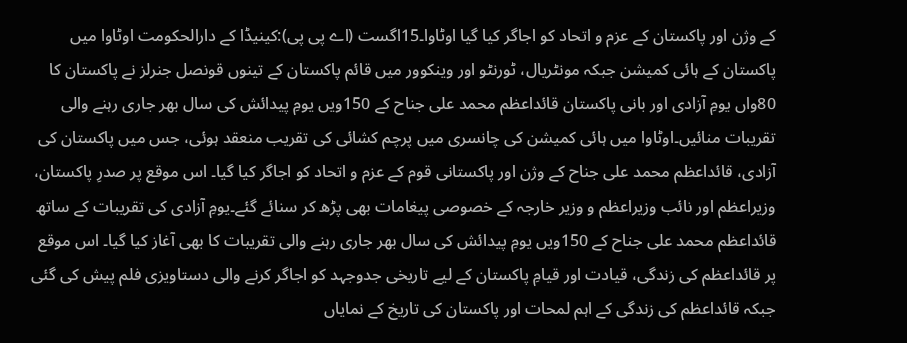کے وژن اور پاکستان کے عزم و اتحاد کو اجاگر کیا گیا اوٹاوا۔15اگست (اے پی پی):کینیڈا کے دارالحکومت اوٹاوا میں پاکستان کے ہائی کمیشن جبکہ مونٹریال، ٹورنٹو اور وینکوور میں قائم پاکستان کے تینوں قونصل جنرلز نے پاکستان کا 80واں یومِ آزادی اور بانی پاکستان قائداعظم محمد علی جناح کے 150ویں یومِ پیدائش کی سال بھر جاری رہنے والی تقریبات منائیں۔اوٹاوا میں ہائی کمیشن کی چانسری میں پرچم کشائی کی تقریب منعقد ہوئی، جس میں پاکستان کی آزادی، قائداعظم محمد علی جناح کے وژن اور پاکستانی قوم کے عزم و اتحاد کو اجاگر کیا گیا۔ اس موقع پر صدرِ پاکستان، وزیراعظم اور نائب وزیراعظم و وزیر خارجہ کے خصوصی پیغامات بھی پڑھ کر سنائے گئے۔یومِ آزادی کی تقریبات کے ساتھ قائداعظم محمد علی جناح کے 150ویں یومِ پیدائش کی سال بھر جاری رہنے والی تقریبات کا بھی آغاز کیا گیا۔ اس موقع پر قائداعظم کی زندگی، قیادت اور قیامِ پاکستان کے لیے تاریخی جدوجہد کو اجاگر کرنے والی دستاویزی فلم پیش کی گئی جبکہ قائداعظم کی زندگی کے اہم لمحات اور پاکستان کی تاریخ کے نمایاں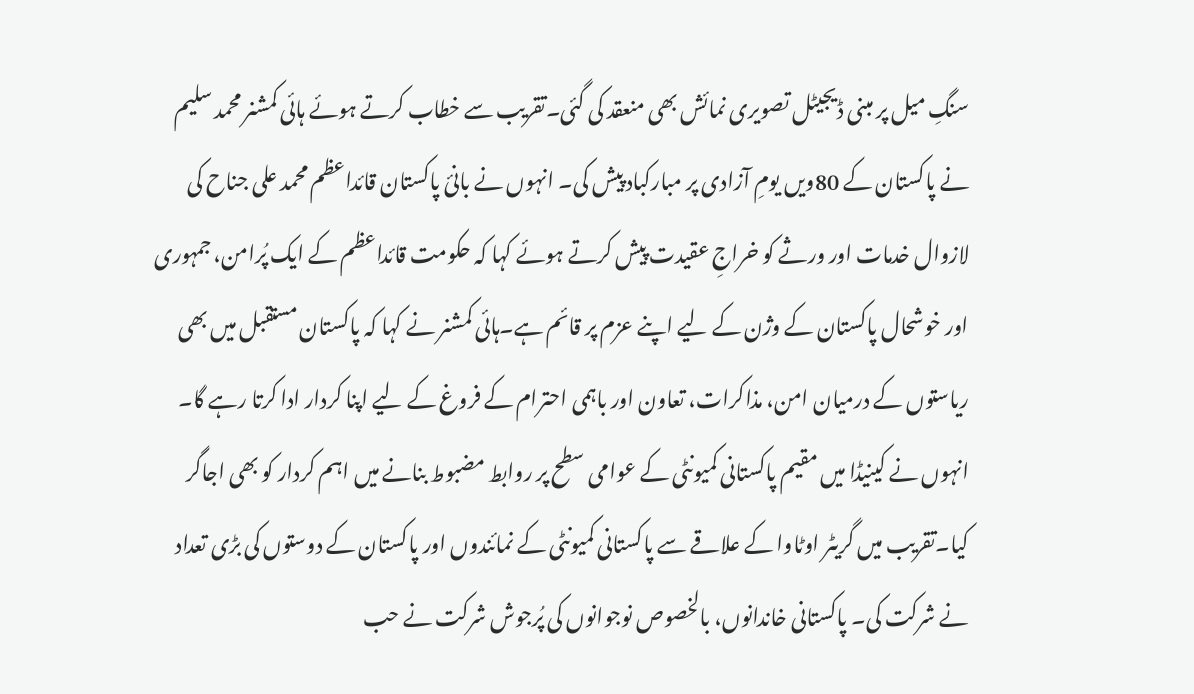سنگِ میل پر مبنی ڈیجیٹل تصویری نمائش بھی منعقد کی گئی۔تقریب سے خطاب کرتے ہوئے ہائی کمشنر محمد سلیم نے پاکستان کے 80ویں یومِ آزادی پر مبارکباد پیش کی۔ انہوں نے بانیٔ پاکستان قائداعظم محمد علی جناح کی لازوال خدمات اور ورثے کو خراجِ عقیدت پیش کرتے ہوئے کہا کہ حکومت قائداعظم کے ایک پُرامن، جمہوری اور خوشحال پاکستان کے وژن کے لیے اپنے عزم پر قائم ہے۔ہائی کمشنر نے کہا کہ پاکستان مستقبل میں بھی ریاستوں کے درمیان امن، مذاکرات، تعاون اور باہمی احترام کے فروغ کے لیے اپنا کردار ادا کرتا رہے گا۔ انہوں نے کینیڈا میں مقیم پاکستانی کمیونٹی کے عوامی سطح پر روابط مضبوط بنانے میں اہم کردار کو بھی اجاگر کیا۔تقریب میں گریٹر اوٹاوا کے علاقے سے پاکستانی کمیونٹی کے نمائندوں اور پاکستان کے دوستوں کی بڑی تعداد نے شرکت کی۔ پاکستانی خاندانوں، بالخصوص نوجوانوں کی پُرجوش شرکت نے حب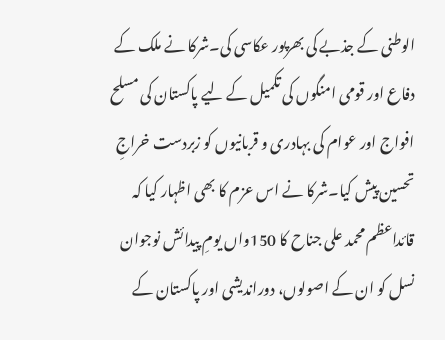الوطنی کے جذبے کی بھرپور عکاسی کی۔شرکا نے ملک کے دفاع اور قومی امنگوں کی تکمیل کے لیے پاکستان کی مسلح افواج اور عوام کی بہادری و قربانیوں کو زبردست خراجِ تحسین پیش کیا۔شرکا نے اس عزم کا بھی اظہار کیا کہ قائداعظم محمد علی جناح کا 150واں یومِ پیدائش نوجوان نسل کو ان کے اصولوں، دوراندیشی اور پاکستان کے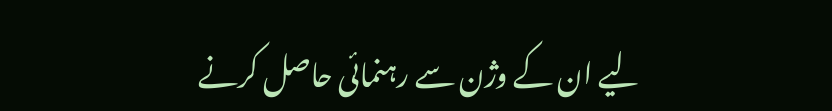لیے ان کے وژن سے رہنمائی حاصل کرنے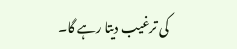کی ترغیب دیتا رہے گا۔